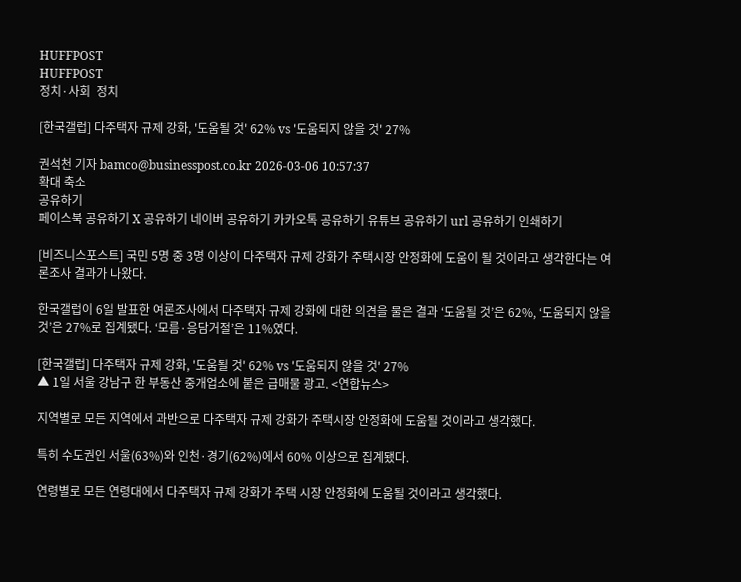HUFFPOST
HUFFPOST
정치·사회  정치

[한국갤럽] 다주택자 규제 강화, '도움될 것' 62% vs '도움되지 않을 것' 27%

권석천 기자 bamco@businesspost.co.kr 2026-03-06 10:57:37
확대 축소
공유하기
페이스북 공유하기 X 공유하기 네이버 공유하기 카카오톡 공유하기 유튜브 공유하기 url 공유하기 인쇄하기

[비즈니스포스트] 국민 5명 중 3명 이상이 다주택자 규제 강화가 주택시장 안정화에 도움이 될 것이라고 생각한다는 여론조사 결과가 나왔다.

한국갤럽이 6일 발표한 여론조사에서 다주택자 규제 강화에 대한 의견을 물은 결과 ‘도움될 것’은 62%, ‘도움되지 않을 것’은 27%로 집계됐다. ‘모름·응담거절’은 11%였다.

[한국갤럽] 다주택자 규제 강화, '도움될 것' 62% vs '도움되지 않을 것' 27%
▲ 1일 서울 강남구 한 부동산 중개업소에 붙은 급매물 광고. <연합뉴스>

지역별로 모든 지역에서 과반으로 다주택자 규제 강화가 주택시장 안정화에 도움될 것이라고 생각했다.

특히 수도권인 서울(63%)와 인천·경기(62%)에서 60% 이상으로 집계됐다.

연령별로 모든 연령대에서 다주택자 규제 강화가 주택 시장 안정화에 도움될 것이라고 생각했다.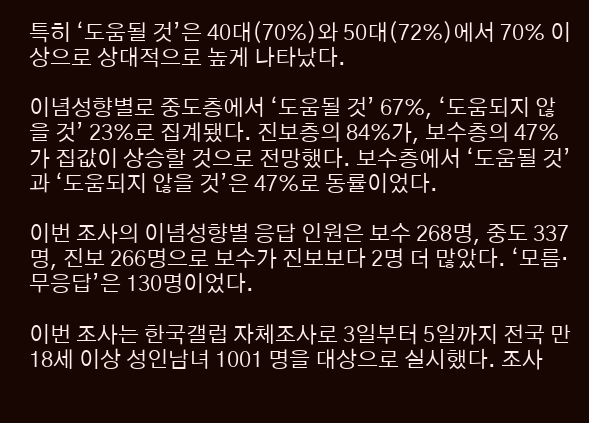특히 ‘도움될 것’은 40대(70%)와 50대(72%)에서 70% 이상으로 상대적으로 높게 나타났다.

이념성향별로 중도층에서 ‘도움될 것’ 67%, ‘도움되지 않을 것’ 23%로 집계됐다. 진보층의 84%가, 보수층의 47%가 집값이 상승할 것으로 전망했다. 보수층에서 ‘도움될 것’과 ‘도움되지 않을 것’은 47%로 동률이었다.

이번 조사의 이념성향별 응답 인원은 보수 268명, 중도 337명, 진보 266명으로 보수가 진보보다 2명 더 많았다. ‘모름·무응답’은 130명이었다.

이번 조사는 한국갤럽 자체조사로 3일부터 5일까지 전국 만 18세 이상 성인남녀 1001 명을 대상으로 실시했다. 조사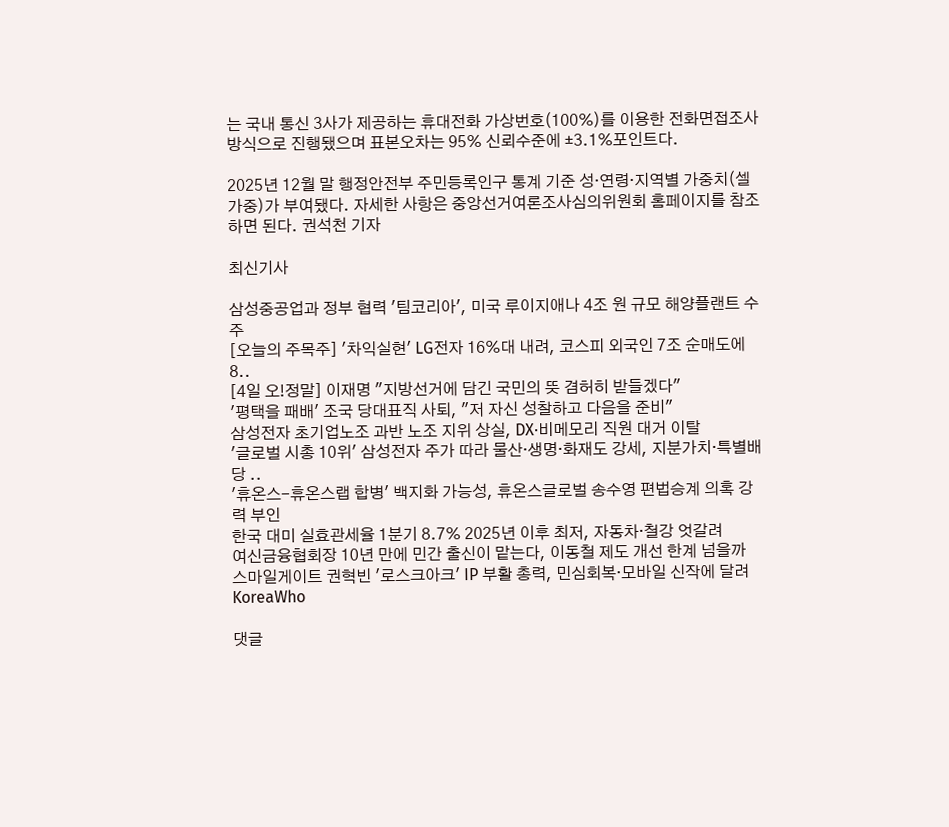는 국내 통신 3사가 제공하는 휴대전화 가상번호(100%)를 이용한 전화면접조사 방식으로 진행됐으며 표본오차는 95% 신뢰수준에 ±3.1%포인트다.

2025년 12월 말 행정안전부 주민등록인구 통계 기준 성·연령·지역별 가중치(셀가중)가 부여됐다. 자세한 사항은 중앙선거여론조사심의위원회 홈페이지를 참조하면 된다. 권석천 기자

최신기사

삼성중공업과 정부 협력 '팀코리아', 미국 루이지애나 4조 원 규모 해양플랜트 수주
[오늘의 주목주] '차익실현' LG전자 16%대 내려, 코스피 외국인 7조 순매도에 8..
[4일 오!정말] 이재명 "지방선거에 담긴 국민의 뜻 겸허히 받들겠다"
'평택을 패배' 조국 당대표직 사퇴, "저 자신 성찰하고 다음을 준비"
삼성전자 초기업노조 과반 노조 지위 상실, DX·비메모리 직원 대거 이탈
'글로벌 시총 10위' 삼성전자 주가 따라 물산·생명·화재도 강세, 지분가치·특별배당 ..
'휴온스-휴온스랩 합병' 백지화 가능성, 휴온스글로벌 송수영 편법승계 의혹 강력 부인
한국 대미 실효관세율 1분기 8.7% 2025년 이후 최저, 자동차·철강 엇갈려
여신금융협회장 10년 만에 민간 출신이 맡는다, 이동철 제도 개선 한계 넘을까
스마일게이트 권혁빈 '로스크아크' IP 부활 총력, 민심회복·모바일 신작에 달려
KoreaWho

댓글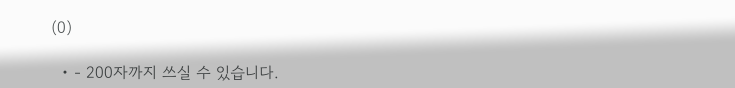(0)

  • - 200자까지 쓰실 수 있습니다.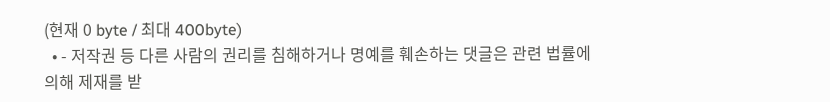(현재 0 byte / 최대 400byte)
  • - 저작권 등 다른 사람의 권리를 침해하거나 명예를 훼손하는 댓글은 관련 법률에 의해 제재를 받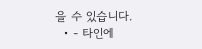을 수 있습니다.
  • - 타인에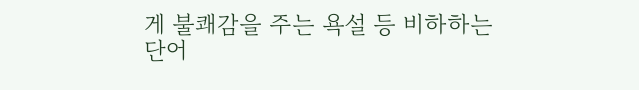게 불쾌감을 주는 욕설 등 비하하는 단어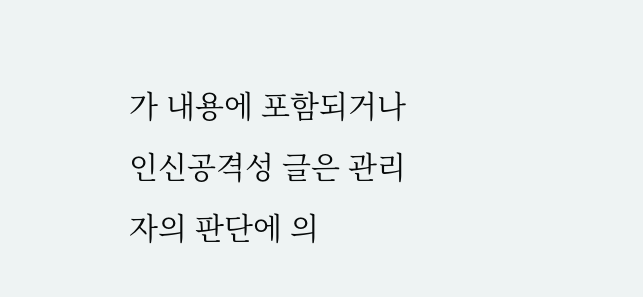가 내용에 포함되거나 인신공격성 글은 관리자의 판단에 의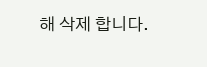해 삭제 합니다.